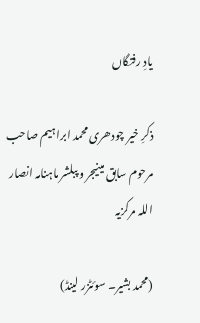یادِ رفتگاں

ذکرِ خیر چودھری محمد ابراہیم صاحب مرحوم سابق مینیجر و پبلشر ماہنامہ انصار اللہ مرکزیہ

(محمد بشیر۔ سوئٹزر لینڈ)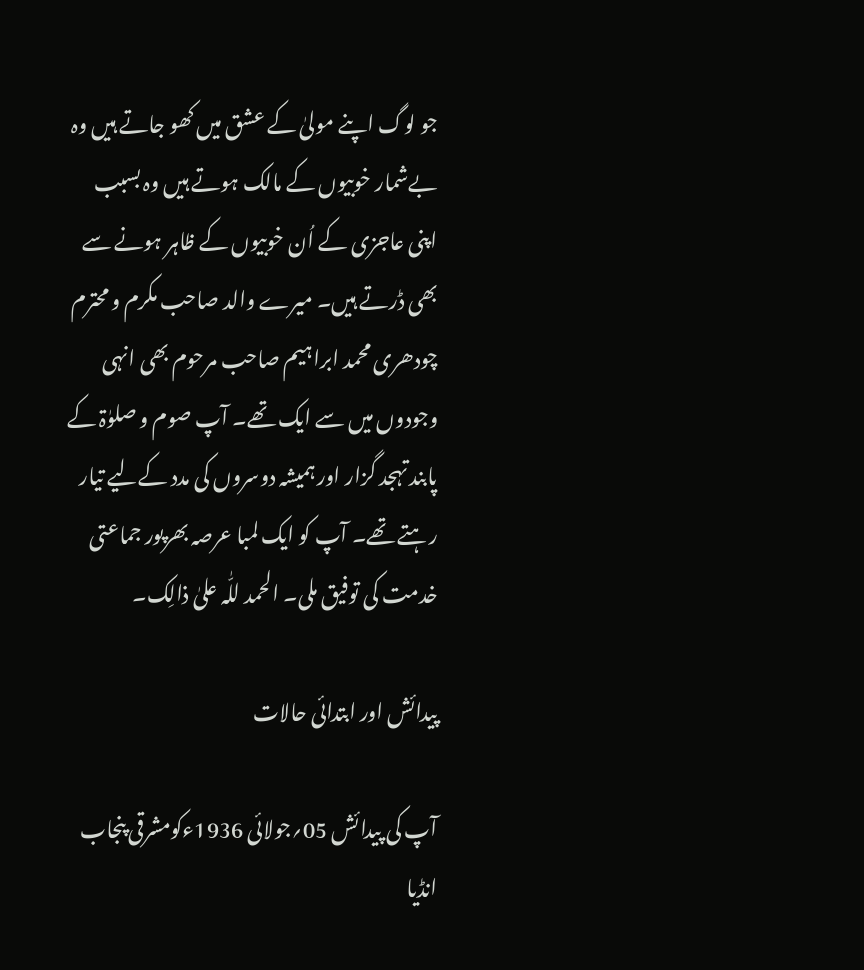جو لوگ اپنے مولیٰ کے عشق میں کھو جاتے ہیں وہ بےشمار خوبیوں کے مالک ہوتے ہیں وہ بسبب اپنی عاجزی کے اُن خوبیوں کے ظاہر ہونے سے بھی ڈرتے ہیں۔ میرے والد صاحب مکرم و محترم چودھری محمد ابراہیم صاحب مرحوم بھی انہی وجودوں میں سے ایک تھے۔ آپ صوم و صلوٰۃ کے پابند تہجد گزار اور ہمیشہ دوسروں کی مدد کےلیے تیار رہتے تھے۔ آپ کو ایک لمبا عرصہ بھرپور جماعتی خدمت کی توفیق ملی۔ الحمد للّٰہ علیٰ ذالِک۔

پیدائش اور ابتدائی حالات

آپ کی پیدائش 05؍جولائی 1936ءکومشرقی پنجاب انڈیا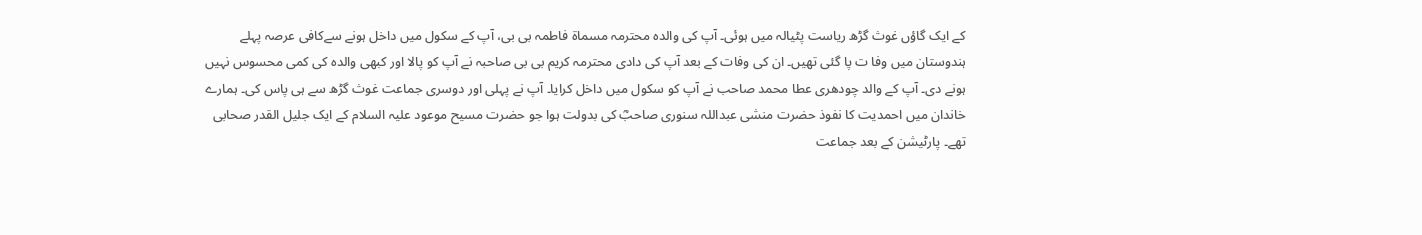کے ایک گاؤں غوث گڑھ ریاست پٹیالہ میں ہوئی۔ آپ کی والدہ محترمہ مسماۃ فاطمہ بی بی، آپ کے سکول میں داخل ہونے سےکافی عرصہ پہلے ہندوستان میں وفا ت پا گئی تھیں۔ ان کی وفات کے بعد آپ کی دادی محترمہ کریم بی بی صاحبہ نے آپ کو پالا اور کبھی والدہ کی کمی محسوس نہیں ہونے دی۔ آپ کے والد چودھری عطا محمد صاحب نے آپ کو سکول میں داخل کرایا۔ آپ نے پہلی اور دوسری جماعت غوث گڑھ سے ہی پاس کی۔ ہمارے خاندان میں احمدیت کا نفوذ حضرت منشی عبداللہ سنوری صاحبؓ کی بدولت ہوا جو حضرت مسیح موعود علیہ السلام کے ایک جلیل القدر صحابی تھے۔ پارٹیشن کے بعد جماعت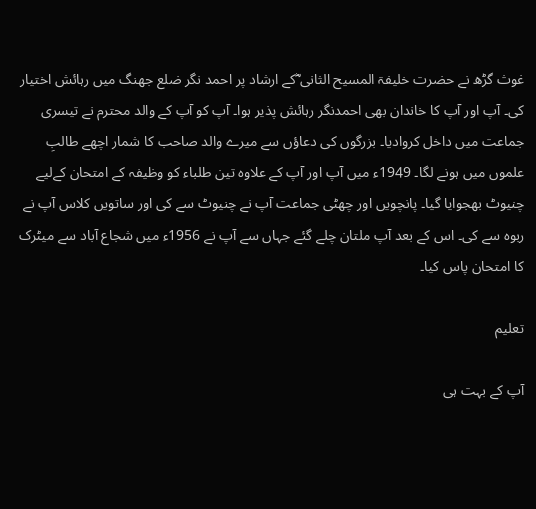غوث گڑھ نے حضرت خلیفۃ المسیح الثانی ؓکے ارشاد پر احمد نگر ضلع جھنگ میں رہائش اختیار کی۔ آپ اور آپ کا خاندان بھی احمدنگر رہائش پذیر ہوا۔ آپ کو آپ کے والد محترم نے تیسری جماعت میں داخل کروادیا۔ بزرگوں کی دعاؤں سے میرے والد صاحب کا شمار اچھے طالبِ علموں میں ہونے لگا۔ 1949ء میں آپ اور آپ کے علاوہ تین طلباء کو وظیفہ کے امتحان کےلیے چنیوٹ بھجوایا گیا۔ پانچویں اور چھٹی جماعت آپ نے چنیوٹ سے کی اور ساتویں کلاس آپ نے ربوہ سے کی۔ اس کے بعد آپ ملتان چلے گئے جہاں سے آپ نے 1956ء میں شجاع آباد سے میٹرک کا امتحان پاس کیا۔

تعلیم

آپ کے بہت ہی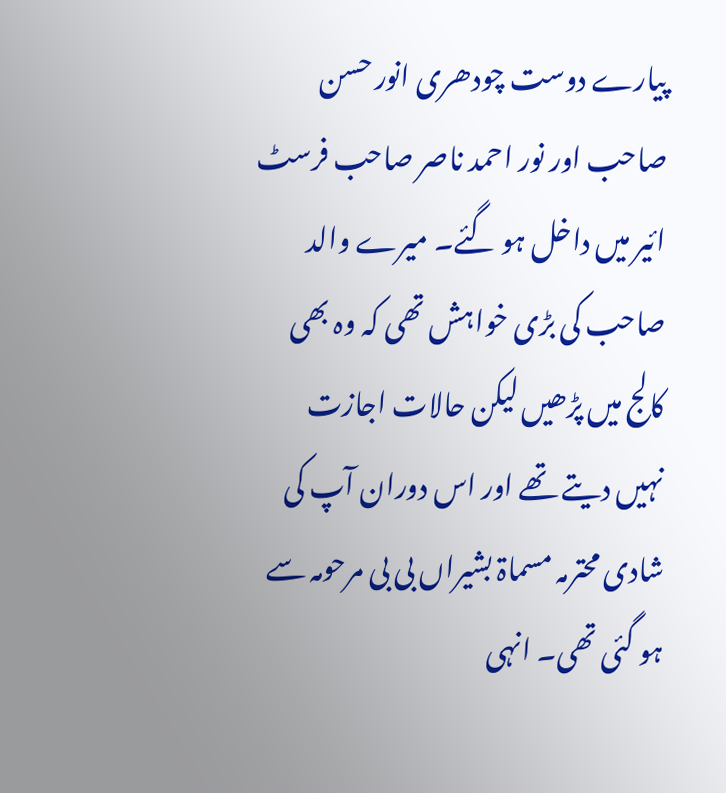پیارے دوست چودھری انور حسن صاحب اور نور احمد ناصر صاحب فرسٹ ائیر میں داخل ہو گئے۔ میرے والد صاحب کی بڑی خواہش تھی کہ وہ بھی کالج میں پڑھیں لیکن حالات اجازت نہیں دیتے تھے اور اس دوران آپ کی شادی محترمہ مسماۃ بشیراں بی بی مرحومہ سے ہو گئی تھی۔ انہی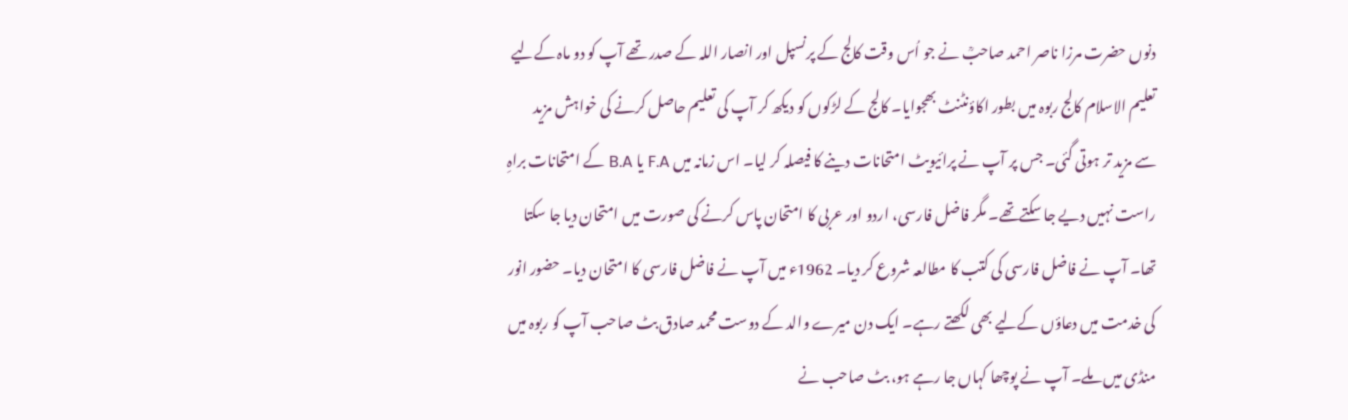دنوں حضرت مرزا ناصر احمد صاحبؒ نے جو اُس وقت کالج کے پرنسپل اور انصار اللہ کے صدر تھے آپ کو دو ماہ کےلیے تعلیم الاسلام کالج ربوہ میں بطور اکاؤنٹنٹ بھجوایا۔ کالج کے لڑکوں کو دیکھ کر آپ کی تعلیم حاصل کرنے کی خواہش مزید سے مزید تر ہوتی گئی۔ جس پر آپ نے پرائیویٹ امتحانات دینے کا فیصلہ کر لیا۔ اس زمانہ میں F.A یا B.A کے امتحانات براہِ راست نہیں دیے جا سکتےتھے۔ مگر فاضل فارسی، اردو اور عربی کا امتحان پاس کرنے کی صورت میں امتحان دیا جا سکتا تھا۔ آپ نے فاضل فارسی کی کتب کا مطالعہ شروع کر دیا۔ 1962ء میں آپ نے فاضل فارسی کا امتحان دیا۔ حضور انور کی خدمت میں دعاؤں کےلیے بھی لکھتے رہے۔ ایک دن میرے والد کے دوست محمد صادق بٹ صاحب آپ کو ربوہ میں منڈی میں ملے۔ آپ نے پوچھا کہاں جا رہے ہو، بٹ صاحب نے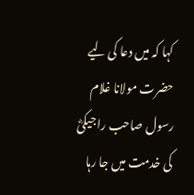کہا کہ میں دعا کی لیے حضرت مولانا غلام رسول صاحب راجیکیؓ کی خدمت میں جا رہا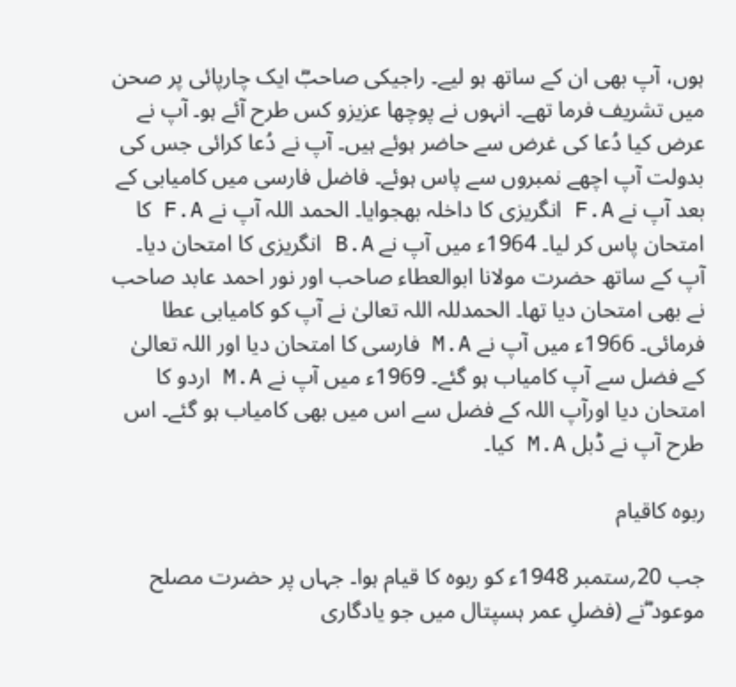ہوں، آپ بھی ان کے ساتھ ہو لیے۔ راجیکی صاحبؓ ایک چارپائی پر صحن میں تشریف فرما تھے۔ انہوں نے پوچھا عزیزو کس طرح آئے ہو۔ آپ نے عرض کیا دُعا کی غرض سے حاضر ہوئے ہیں۔ آپ نے دُعا کرائی جس کی بدولت آپ اچھے نمبروں سے پاس ہوئے۔ فاضل فارسی میں کامیابی کے بعد آپ نے F.A انگریزی کا داخلہ بھجوایا۔ الحمد اللہ آپ نے F.A کا امتحان پاس کر لیا۔ 1964ء میں آپ نے B.A انگریزی کا امتحان دیا۔ آپ کے ساتھ حضرت مولانا ابوالعطاء صاحب اور نور احمد عابد صاحب نے بھی امتحان دیا تھا۔ الحمدللہ اللہ تعالیٰ نے آپ کو کامیابی عطا فرمائی۔ 1966ء میں آپ نے M.A فارسی کا امتحان دیا اور اللہ تعالیٰ کے فضل سے آپ کامیاب ہو گئے۔ 1969ء میں آپ نے M.A اردو کا امتحان دیا اورآپ اللہ کے فضل سے اس میں بھی کامیاب ہو گئے۔ اس طرح آپ نے ڈبل M.A کیا۔

ربوہ کاقیام

جب 20؍ستمبر 1948ء کو ربوہ کا قیام ہوا۔ جہاں پر حضرت مصلح موعود ؓنے (فضلِ عمر ہسپتال میں جو یادگاری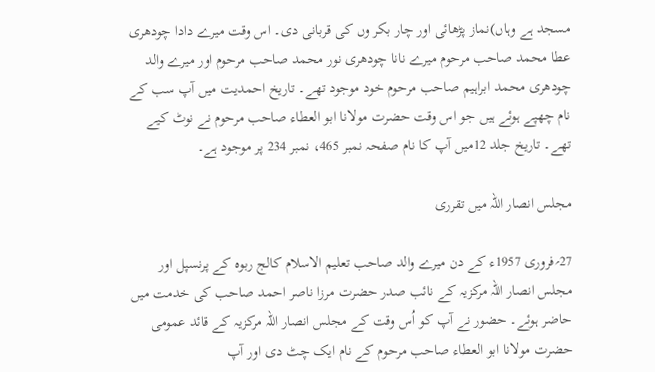مسجد ہے وہاں)نماز پڑھائی اور چار بکر وں کی قربانی دی۔ اس وقت میرے دادا چودھری عطا محمد صاحب مرحوم میرے نانا چودھری نور محمد صاحب مرحوم اور میرے والد چودھری محمد ابراہیم صاحب مرحوم خود موجود تھے۔ تاریخ احمدیت میں آپ سب کے نام چھپے ہوئے ہیں جو اس وقت حضرت مولانا ابو العطاء صاحب مرحوم نے نوٹ کیے تھے۔ تاریخ جلد 12میں آپ کا نام صفحہ نمبر 465، نمبر 234 پر موجود ہے۔

مجلس انصار اللہ میں تقرری

27؍فروری 1957ء کے دن میرے والد صاحب تعلیم الاسلام کالج ربوہ کے پرنسپل اور مجلس انصار اللہ مرکزیہ کے نائب صدر حضرت مرزا ناصر احمد صاحب کی خدمت میں حاضر ہوئے۔ حضور نے آپ کو اُس وقت کے مجلس انصار اللہ مرکزیہ کے قائد عمومی حضرت مولانا ابو العطاء صاحب مرحوم کے نام ایک چٹ دی اور آپ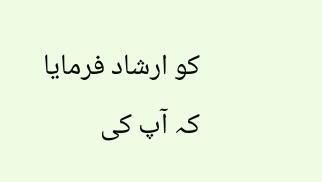کو ارشاد فرمایا کہ آپ کی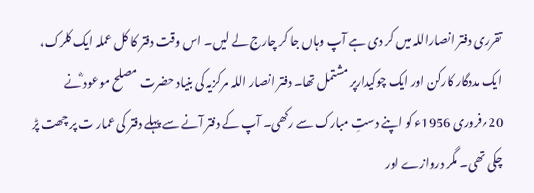تقرری دفتر انصاراللہ میں کر دی ہے آپ وہاں جا کر چارج لے لیں۔ اس وقت دفتر کا کل عملہ ایک کلرک، ایک مددگار کارکن اور ایک چوکیدارپر مشتمل تھا۔ دفتر انصار اللہ مرکزیہ کی بنیاد حضرت مصلح موعود ؓنے 20؍فروری 1956ء کو اپنے دستِ مبارک سے رکھی۔ آپ کے دفتر آنے سے پہلے دفتر کی عمار ت پر چھت پڑ چکی تھی۔ مگر دروازے اور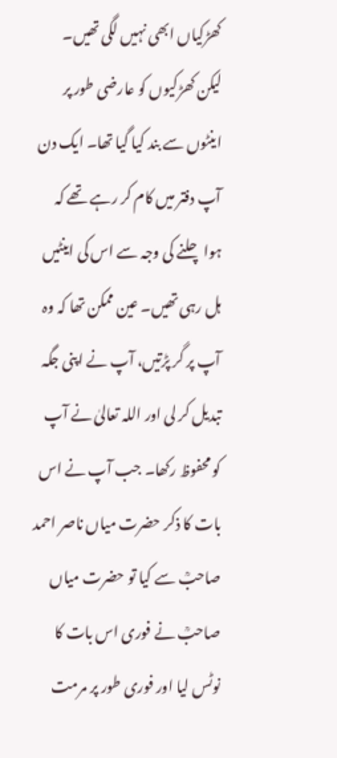کھڑکیاں ابھی نہیں لگی تھیں۔ لیکن کھڑکیوں کو عارضی طور پر اینٹوں سے بند کیا گیا تھا۔ ایک دن آپ دفتر میں کام کر رہے تھے کہ ہوا چلنے کی وجہ سے اس کی اینٹیں ہل رہی تھیں۔ عین ممکن تھا کہ وہ آپ پر گر پڑتیں، آپ نے اپنی جگہ تبدیل کر لی اور اللہ تعالیٰ نے آپ کو محفوظ رکھا۔ جب آپ نے اس بات کا ذکر حضرت میاں ناصر احمد صاحبؒ سے کیا تو حضرت میاں صاحبؒ نے فوری اس بات کا نوٹس لیا اور فوری طور پر مرمت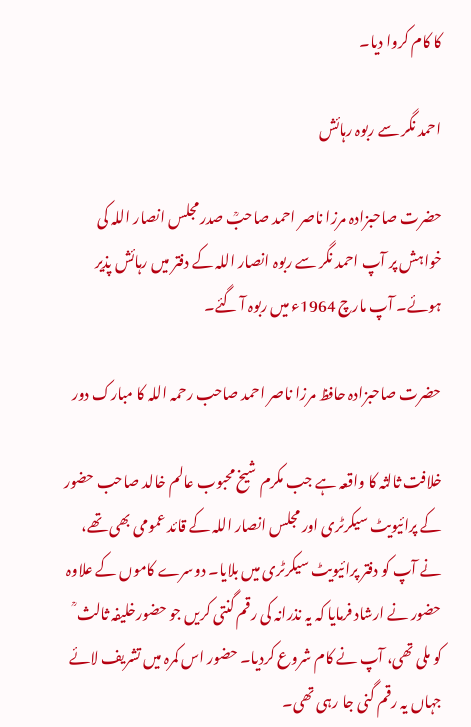کا کام کروا دیا۔

احمد نگر سے ربوہ رہائش

حضرت صاحبزادہ مرزا ناصر احمد صاحبؒ صدر مجلس انصار اللہ کی خواہش پر آپ احمد نگر سے ربوہ انصار اللہ کے دفتر میں رہائش پذیر ہوئے۔ آپ مارچ 1964ء میں ربوہ آ گئے۔

حضرت صاحبزادہ حافظ مرزا ناصر احمد صاحب رحمہ اللہ کا مبارک دور

خلافت ثالثہ کا واقعہ ہے جب مکرم شیخ محبوب عالم خالد صاحب حضور کے پرائیویٹ سیکرٹری اور مجلس انصار اللہ کے قائد عمومی بھی تھے، نے آپ کو دفتر پرائیویٹ سیکرٹری میں بلایا۔ دوسرے کاموں کے علاوہ حضور نے ارشاد فرمایا کہ یہ نذرانہ کی رقم گنتی کریں جو حضورخلیفہ ثالث ؒ کو ملی تھی، آپ نے کام شروع کردیا۔ حضور اس کمرہ میں تشریف لائے جہاں یہ رقم گنی جا رہی تھی۔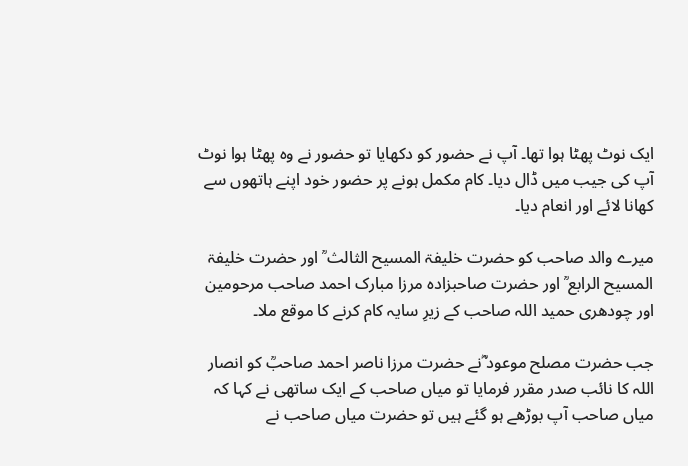ایک نوٹ پھٹا ہوا تھا۔ آپ نے حضور کو دکھایا تو حضور نے وہ پھٹا ہوا نوٹ آپ کی جیب میں ڈال دیا۔ کام مکمل ہونے پر حضور خود اپنے ہاتھوں سے کھانا لائے اور انعام دیا۔

میرے والد صاحب کو حضرت خلیفۃ المسیح الثالث ؒ اور حضرت خلیفۃ المسیح الرابع ؒ اور حضرت صاحبزادہ مرزا مبارک احمد صاحب مرحومین اور چودھری حمید اللہ صاحب کے زیرِ سایہ کام کرنے کا موقع ملا۔

جب حضرت مصلح موعود ؓنے حضرت مرزا ناصر احمد صاحبؒ کو انصار اللہ کا نائب صدر مقرر فرمایا تو میاں صاحب کے ایک ساتھی نے کہا کہ میاں صاحب آپ بوڑھے ہو گئے ہیں تو حضرت میاں صاحب نے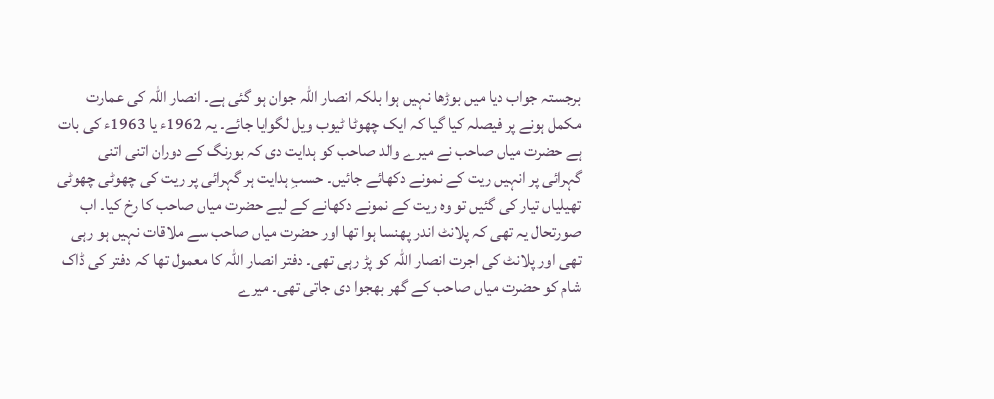برجستہ جواب دیا میں بوڑھا نہیں ہوا بلکہ انصار اللہ جوان ہو گئی ہے۔ انصار اللہ کی عمارت مکمل ہونے پر فیصلہ کیا گیا کہ ایک چھوٹا ٹیوب ویل لگوایا جائے۔ یہ 1962ء یا 1963ء کی بات ہے حضرت میاں صاحب نے میرے والد صاحب کو ہدایت دی کہ بورنگ کے دوران اتنی اتنی گہرائی پر انہیں ریت کے نمونے دکھائے جائیں۔ حسبِ ہدایت ہر گہرائی پر ریت کی چھوٹی چھوٹی تھیلیاں تیار کی گئیں تو وہ ریت کے نمونے دکھانے کے لیے حضرت میاں صاحب کا رخ کیا۔ اب صورتحال یہ تھی کہ پلانٹ اندر پھنسا ہوا تھا اور حضرت میاں صاحب سے ملاقات نہیں ہو رہی تھی اور پلانٹ کی اجرت انصار اللہ کو پڑ رہی تھی۔ دفتر انصار اللہ کا معمول تھا کہ دفتر کی ڈاک شام کو حضرت میاں صاحب کے گھر بھجوا دی جاتی تھی۔ میرے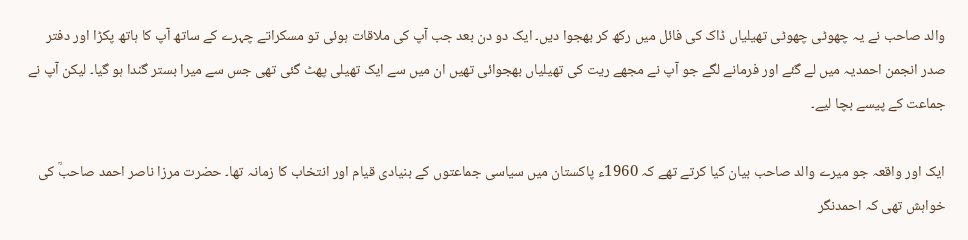والد صاحب نے یہ چھوٹی چھوٹی تھیلیاں ڈاک کی فائل میں رکھ کر بھجوا دیں۔ ایک دو دن بعد جب آپ کی ملاقات ہوئی تو مسکراتے چہرے کے ساتھ آپ کا ہاتھ پکڑا اور دفتر صدر انجمن احمدیہ میں لے گئے اور فرمانے لگے جو آپ نے مجھے ریت کی تھیلیاں بھجوائی تھیں ان میں سے ایک تھیلی پھٹ گئی تھی جس سے میرا بستر گندا ہو گیا۔ لیکن آپ نے جماعت کے پیسے بچا لیے۔

ایک اور واقعہ جو میرے والد صاحب بیان کیا کرتے تھے کہ 1960ء پاکستان میں سیاسی جماعتوں کے بنیادی قیام اور انتخاب کا زمانہ تھا۔ حضرت مرزا ناصر احمد صاحبؒ کی خواہش تھی کہ احمدنگر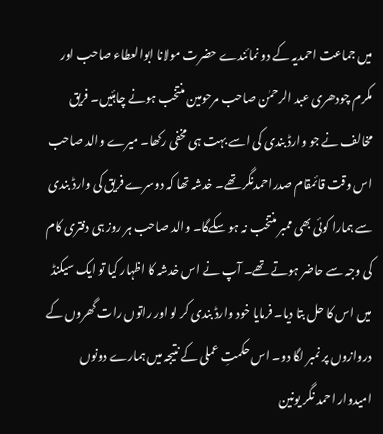میں جماعت احمدیہ کے دو نمائندے حضرت مولانا ابوالعطاء صاحب اور مکرم چودھری عبد الرحمٰن صاحب مرحومین منتخب ہونے چاہئیں۔ فریق مخالف نے جو وارڈ بندی کی اسے بہت ہی مخفی رکھا۔ میرے والد صاحب اس وقت قائمقام صدراحمدنگر تھے۔ خدشہ تھا کہ دوسرے فریق کی وارڈ بندی سے ہمارا کوئی بھی ممبر منتخب نہ ہو سکےگا۔ والد صاحب ہر روز ہی دفتری کام کی وجہ سے حاضر ہوتے تھے۔ آپ نے اس خدشہ کا اظہار کیا تو ایک سیکنڈ میں اس کا حل بتا دیا۔ فرمایا خود وارڈ بندی کر لو اور راتوں رات گھروں کے دروازوں پر نمبر لگا دو۔ اس حکمتِ عملی کے نتیجہ میں ہمارے دونوں امیدوار احمد نگر یونین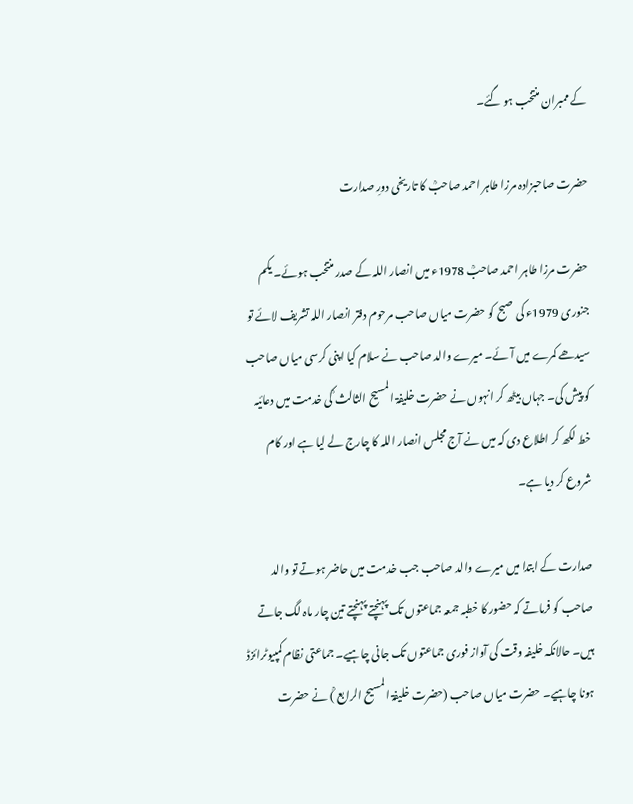کے ممبران منتخب ہو گئے۔

حضرت صاحبزادہ مرزا طاہر احمد صاحبؒ کا تاریخی دورِ صدارت

حضرت مرزا طاہر احمد صاحبؒ 1978ء میں انصار اللہ کے صدر منتخب ہوئے۔ یکم جنوری 1979ء کی صبح کو حضرت میاں صاحب مرحوم دفتر انصار اللہ تشریف لائے تو سیدھے کمرے میں آئے۔ میرے والد صاحب نے سلام کیا اپنی کرسی میاں صاحب کو پیش کی۔ جہاں بیٹھ کر انہوں نے حضرت خلیفۃ المسیح الثالث ؒکی خدمت میں دعائیہ خط لکھ کر اطلاع دی کہ میں نے آج مجلس انصار اللہ کا چارج لے لیا ہے اور کام شروع کر دیا ہے۔

صدارت کے ابتدا میں میرے والد صاحب جب خدمت میں حاضر ہوتے تو والد صاحب کو فرماتے کہ حضور کا خطبہ جمعہ جماعتوں تک پہنچتے پہنچتے تین چار ماہ لگ جاتے ہیں۔ حالانکہ خلیفہ وقت کی آواز فوری جماعتوں تک جانی چاہیے۔ جماعتی نظام کمپیوٹرائزڈ ہونا چاہیے۔ حضرت میاں صاحب (حضرت خلیفۃ المسیح الرابع ؒ) نے حضرت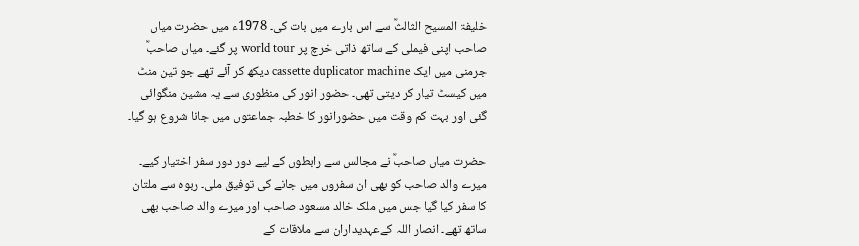خلیفۃ المسیح الثالثؒ سے اس بارے میں بات کی۔ 1978ء میں حضرت میاں صاحب اپنی فیملی کے ساتھ ذاتی خرچ پر world tour پر گئے۔ میاں صاحبؒ جرمنی میں ایک cassette duplicator machine دیکھ کر آئے تھے جو تین منٹ میں کیسٹ تیار کر دیتی تھی۔ حضور انور کی منظوری سے یہ مشین منگوائی گئی اور بہت کم وقت میں حضورانور کا خطبہ جماعتوں میں جانا شروع ہو گیا۔

حضرت میاں صاحبؒ نے مجالس سے رابطوں کے لیے دور دور سفر اختیار کیے۔ میرے والد صاحب کو بھی ان سفروں میں جانے کی توفیق ملی۔ ربوہ سے ملتان کا سفر کیا گیا جس میں ملک خالد مسعود صاحب اور میرے والد صاحب بھی ساتھ تھے۔ انصار اللہ کےعہدیداران سے ملاقات کے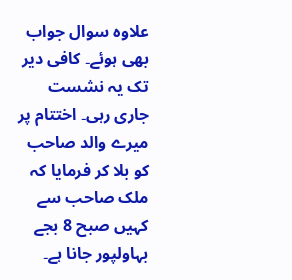علاوہ سوال جواب بھی ہوئے۔ کافی دیر تک یہ نشست جاری رہی۔ اختتام پر میرے والد صاحب کو بلا کر فرمایا کہ ملک صاحب سے کہیں صبح 8 بجے بہاولپور جانا ہے۔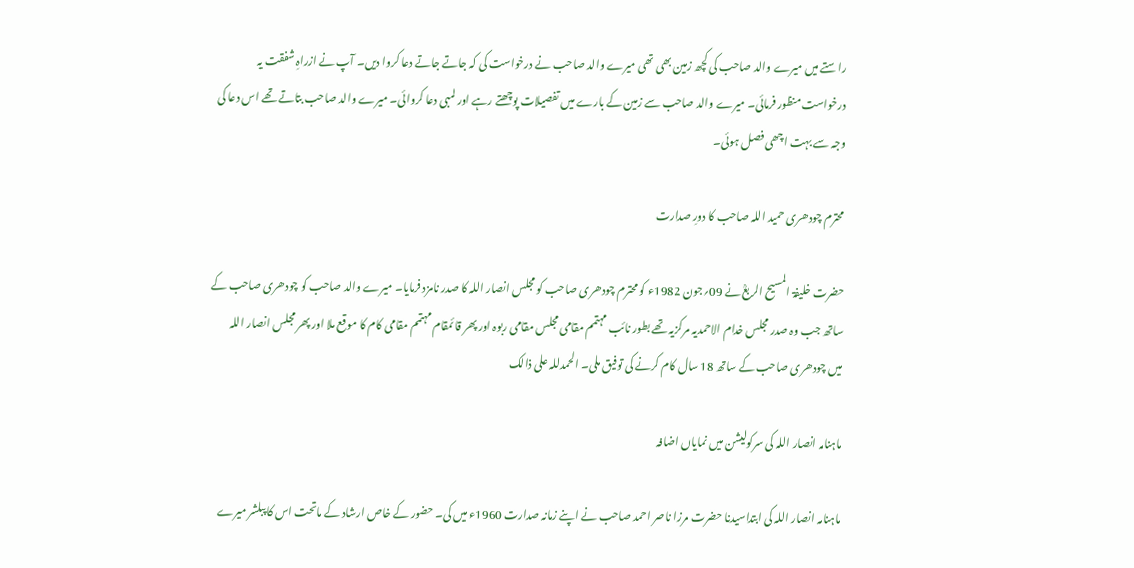راستے میں میرے والد صاحب کی کچھ زمین بھی تھی میرے والد صاحب نے درخواست کی کہ جاتے جاتے دعا کروا دیں۔ آپ نے ازراہِ شفقت یہ درخواست منظور فرمائی۔ میرے والد صاحب سے زمین کے بارے میں تفصیلات پوچھتے رہے اور لمبی دعا کروائی۔ میرے والد صاحب بتاتے تھے اس دعا کی وجہ سے بہت اچھی فصل ہوئی۔

محترم چودھری حمید اللہ صاحب کا دورِ صدارت

حضرت خلیفۃ المسیح الربعؒ نے 09؍جون 1982ء کو محترم چودھری صاحب کو مجلس انصار اللہ کا صدر نامزد فرمایا۔ میرے والد صاحب کو چودھری صاحب کے ساتھ جب وہ صدر مجلس خدام الاحمدیہ مرکزیہ تھے بطور نائب مہتمم مقامی مجلس مقامی ربوہ اور پھر قائمقام مہتمم مقامی کام کا موقع ملا اور پھر مجلس انصار اللہ میں چودھری صاحب کے ساتھ 18 سال کام کرنے کی توفیق ملی۔ الحمدللہ علی ذالک

ماہنامہ انصار اللہ کی سرکولیشن میں نمایاں اضافہ

ماہنامہ انصار اللہ کی ابتداسیدنا حضرت مرزا ناصر احمد صاحب نے اپنے زمانہ صدارت 1960ء میں کی۔ حضور کے خاص ارشاد کے ماتحت اس کا پبلشر میرے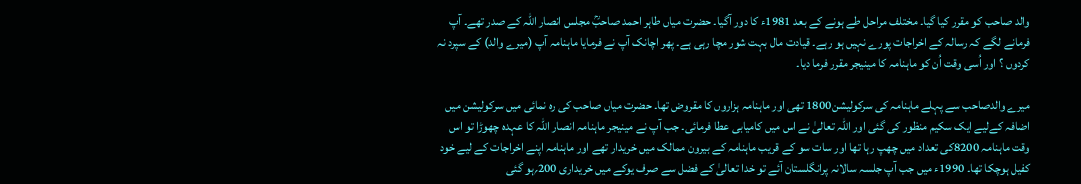والد صاحب کو مقرر کیا گیا۔ مختلف مراحل طے ہونے کے بعد 1981ء کا دور آگیا۔ حضرت میاں طاہر احمد صاحبؒ مجلس انصار اللہ کے صدر تھے۔ آپ فرمانے لگے کہ رسالہ کے اخراجات پورے نہیں ہو رہے۔ قیادت مال بہت شور مچا رہی ہے۔ پھر اچانک آپ نے فرمایا ماہنامہ آپ (میرے والد) کے سپرد نہ کردوں ؟ اور اُسی وقت اُن کو ماہنامہ کا مینیجر مقرر فرما دیا۔

میرے والدصاحب سے پہلے ماہنامہ کی سرکولیشن1800 تھی اور ماہنامہ ہزاروں کا مقروض تھا۔ حضرت میاں صاحب کی رہ نمائی میں سرکولیشن میں اضافہ کےلیے ایک سکیم منظور کی گئی اور اللہ تعالیٰ نے اس میں کامیابی عطا فرمائی۔ جب آپ نے مینیجر ماہنامہ انصار اللہ کا عہدہ چھوڑا تو اس وقت ماہنامہ 8200کی تعداد میں چھپ رہا تھا اور سات سو کے قریب ماہنامہ کے بیرون ممالک میں خریدار تھے اور ماہنامہ اپنے اخراجات کے لیے خود کفیل ہوچکا تھا۔ 1990ء میں جب آپ جلسہ سالانہ پرانگلستان آئے تو خدا تعالیٰ کے فضل سے صرف یوکے میں خریداری 200؍ہو گئی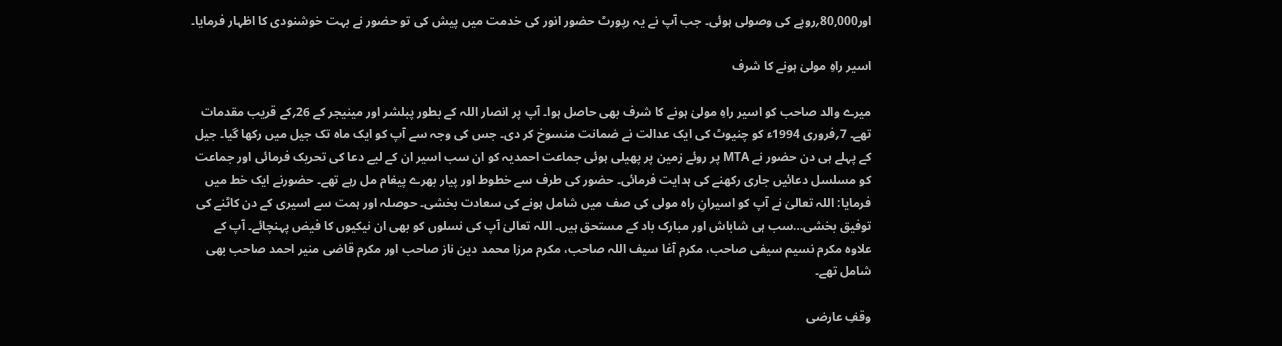اور80,000؍روپے کی وصولی ہوئی۔ جب آپ نے یہ رپورٹ حضور انور کی خدمت میں پیش کی تو حضور نے بہت خوشنودی کا اظہار فرمایا۔

اسیر راہِ مولیٰ ہونے کا شرف

میرے والد صاحب کو اسیر راہِ مولیٰ ہونے کا شرف بھی حاصل ہوا۔ آپ پر انصار اللہ کے بطور پبلشر اور مینیجر کے 26؍کے قریب مقدمات تھے۔ 7؍فروری 1994ء کو چنیوٹ کی ایک عدالت نے ضمانت منسوخ کر دی۔ جس کی وجہ سے آپ کو ایک ماہ تک جیل میں رکھا گیا۔ جیل کے پہلے ہی دن حضور نے MTA پر روئے زمین پر پھیلی ہوئی جماعت احمدیہ کو ان سب اسیر ان کے لیے دعا کی تحریک فرمائی اور جماعت کو مسلسل دعائیں جاری رکھنے کی ہدایت فرمائی۔ حضور کی طرف سے خطوط اور پیار بھرے پیغام مل رہے تھے۔ حضورنے ایک خط میں فرمایا: اللہ تعالیٰ نے آپ کو اسیرانِ راہ مولی کی صف میں شامل ہونے کی سعادت بخشی۔ حوصلہ اور ہمت سے اسیری کے دن کاٹنے کی توفیق بخشی…سب ہی شاباش اور مبارک باد کے مستحق ہیں۔ اللہ تعالیٰ آپ کی نسلوں کو بھی ان نیکیوں کا فیض پہنچائے۔ آپ کے علاوہ مکرم نسیم سیفی صاحب، مکرم آغا سیف اللہ صاحب، مکرم مرزا محمد دین ناز صاحب اور مکرم قاضی منیر احمد صاحب بھی شامل تھے۔

وقفِ عارضی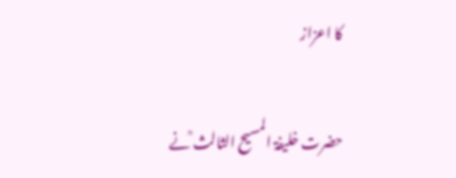کا اعزاز

حضرت خلیفۃ المسیح الثالث ؒنے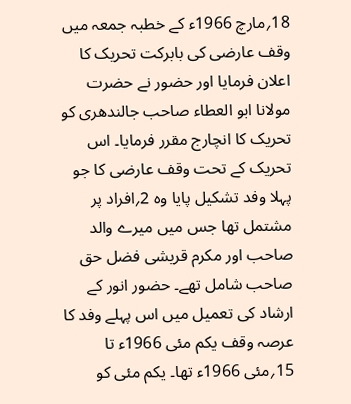18؍مارچ 1966ء کے خطبہ جمعہ میں وقف عارضی کی بابرکت تحریک کا اعلان فرمایا اور حضور نے حضرت مولانا ابو العطاء صاحب جالندھری کو تحریک کا انچارج مقرر فرمایا۔ اس تحریک کے تحت وقف عارضی کا جو پہلا وفد تشکیل پایا وہ 2؍افراد پر مشتمل تھا جس میں میرے والد صاحب اور مکرم قریشی فضل حق صاحب شامل تھے۔ حضور انور کے ارشاد کی تعمیل میں اس پہلے وفد کا عرصہ وقف یکم مئی 1966ء تا 15؍مئی 1966ء تھا۔ یکم مئی کو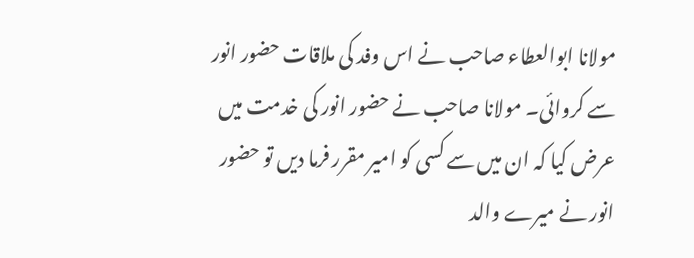مولانا ابوالعطاء صاحب نے اس وفد کی ملاقات حضور انور سے کروائی۔ مولانا صاحب نے حضور انور کی خدمت میں عرض کیا کہ ان میں سے کسی کو امیر مقرر فرما دیں تو حضور انور نے میرے والد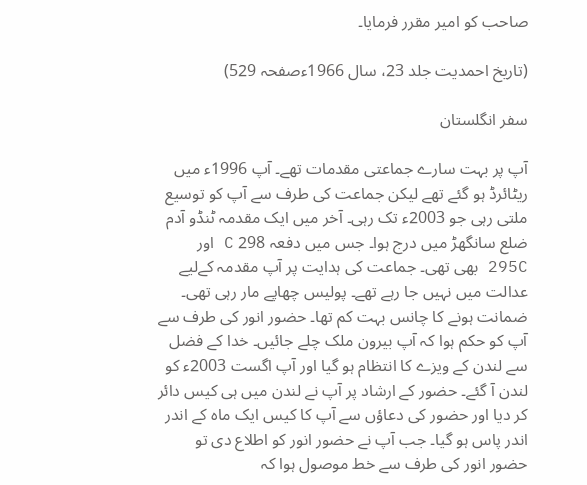صاحب کو امیر مقرر فرمایا۔

(تاریخ احمدیت جلد 23، سال 1966ءصفحہ 529)

سفر انگلستان

آپ پر بہت سارے جماعتی مقدمات تھے۔ آپ 1996ء میں ریٹائرڈ ہو گئے تھے لیکن جماعت کی طرف سے آپ کو توسیع ملتی رہی جو 2003ء تک رہی۔ آخر میں ایک مقدمہ ٹنڈو آدم ضلع سانگھڑ میں درج ہوا۔ جس میں دفعہ 298 C اور 295C بھی تھی۔ جماعت کی ہدایت پر آپ مقدمہ کےلیے عدالت میں نہیں جا رہے تھے۔ پولیس چھاپے مار رہی تھی۔ ضمانت ہونے کا چانس بہت کم تھا۔ حضور انور کی طرف سے آپ کو حکم ہوا کہ آپ بیرون ملک چلے جائیں۔ خدا کے فضل سے لندن کے ویزے کا انتظام ہو گیا اور آپ اگست 2003ء کو لندن آ گئے۔ حضور کے ارشاد پر آپ نے لندن میں ہی کیس دائر کر دیا اور حضور کی دعاؤں سے آپ کا کیس ایک ماہ کے اندر اندر پاس ہو گیا۔ جب آپ نے حضور انور کو اطلاع دی تو حضور انور کی طرف سے خط موصول ہوا کہ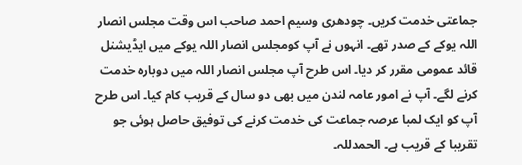جماعتی خدمت کریں۔ چودھری وسیم احمد صاحب اس وقت مجلس انصار اللہ یوکے کے صدر تھے۔ انہوں نے آپ کومجلس انصار اللہ یوکے میں ایڈیشنل قائد عمومی مقرر کر دیا۔ اس طرح آپ مجلس انصار اللہ میں دوبارہ خدمت کرنے لگے۔ آپ نے امور عامہ لندن میں بھی دو سال کے قریب کام کیا۔ اس طرح آپ کو ایک لمبا عرصہ جماعت کی خدمت کرنے کی توفیق حاصل ہوئی جو تقریبا کے قریب ہے۔ الحمدللہ۔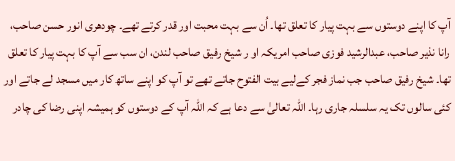آپ کا اپنے دوستوں سے بہت پیار کا تعلق تھا۔ اُن سے بہت محبت اور قدر کرتے تھے۔ چودھری انور حسن صاحب، رانا نذیر صاحب، عبدالرشید فوزی صاحب امریکہ او ر شیخ رفیق صاحب لندن، ان سب سے آپ کا بہت پیار کا تعلق تھا۔ شیخ رفیق صاحب جب نماز فجر کےلیے بیت الفتوح جاتے تھے تو آپ کو اپنے ساتھ کار میں مسجد لے جاتے اور کئی سالوں تک یہ سلسلہ جاری رہا۔ اللہ تعالیٰ سے دعا ہے کہ اللہ آپ کے دوستوں کو ہمیشہ اپنی رضا کی چادر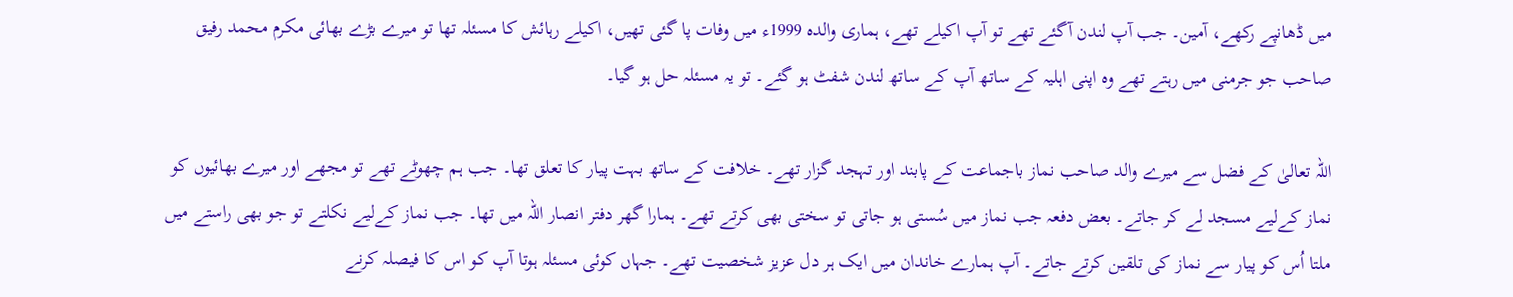میں ڈھانپے رکھے، آمین۔ جب آپ لندن آگئے تھے تو آپ اکیلے تھے، ہماری والدہ 1999ء میں وفات پا گئی تھیں، اکیلے رہائش کا مسئلہ تھا تو میرے بڑے بھائی مکرم محمد رفیق صاحب جو جرمنی میں رہتے تھے وہ اپنی اہلیہ کے ساتھ آپ کے ساتھ لندن شفٹ ہو گئے۔ تو یہ مسئلہ حل ہو گیا۔

اللہ تعالیٰ کے فضل سے میرے والد صاحب نماز باجماعت کے پابند اور تہجد گزار تھے۔ خلافت کے ساتھ بہت پیار کا تعلق تھا۔ جب ہم چھوٹے تھے تو مجھے اور میرے بھائیوں کو نماز کےلیے مسجد لے کر جاتے۔ بعض دفعہ جب نماز میں سُستی ہو جاتی تو سختی بھی کرتے تھے۔ ہمارا گھر دفتر انصار اللہ میں تھا۔ جب نماز کےلیے نکلتے تو جو بھی راستے میں ملتا اُس کو پیار سے نماز کی تلقین کرتے جاتے۔ آپ ہمارے خاندان میں ایک ہر دل عزیز شخصیت تھے۔ جہاں کوئی مسئلہ ہوتا آپ کو اس کا فیصلہ کرنے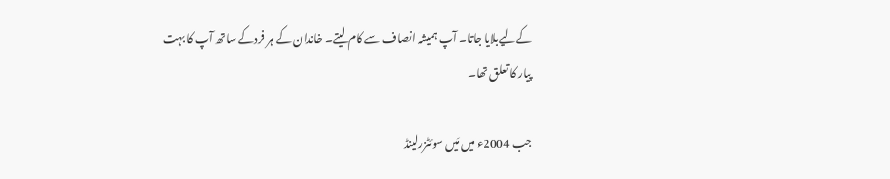کےلیےبلایا جاتا۔ آپ ہمیشہ انصاف سے کام لیتے۔ خاندان کے ہر فردکے ساتھ آپ کا بہت پیار کا تعلق تھا۔

جب 2004ء میں مَیں سوئٹزرلینڈ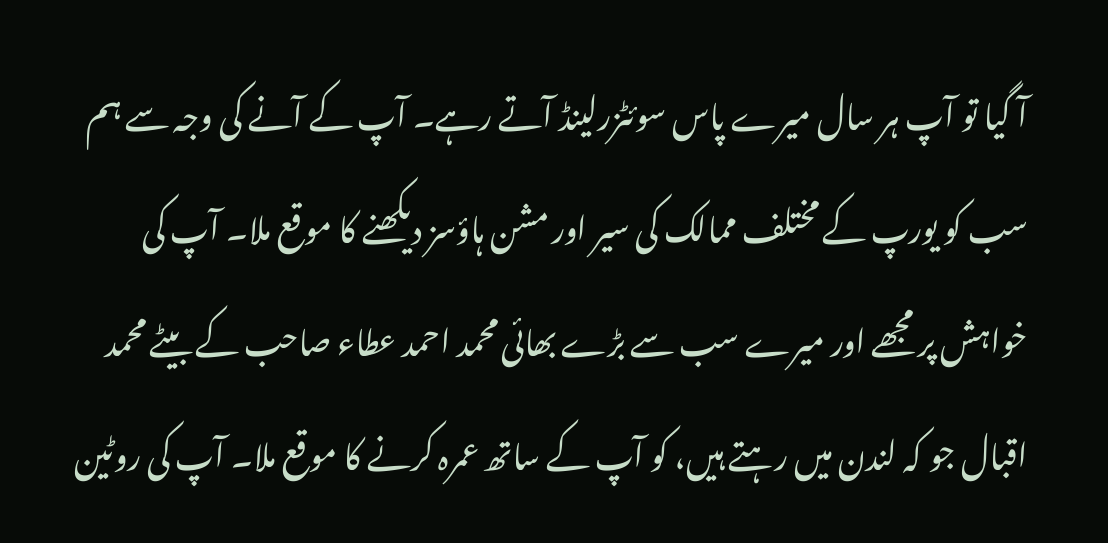آ گیا تو آپ ہر سال میرے پاس سوئٹزرلینڈ آتے رہے۔ آپ کے آنے کی وجہ سے ہم سب کو یورپ کے مختلف ممالک کی سیر اور مشن ہاؤسز دیکھنے کا موقع ملا۔ آپ کی خواہش پر مجھے اور میرے سب سے بڑے بھائی محمد احمد عطاء صاحب کے بیٹے محمد اقبال جو کہ لندن میں رہتے ہیں، کو آپ کے ساتھ عمرہ کرنے کا موقع ملا۔ آپ کی روٹین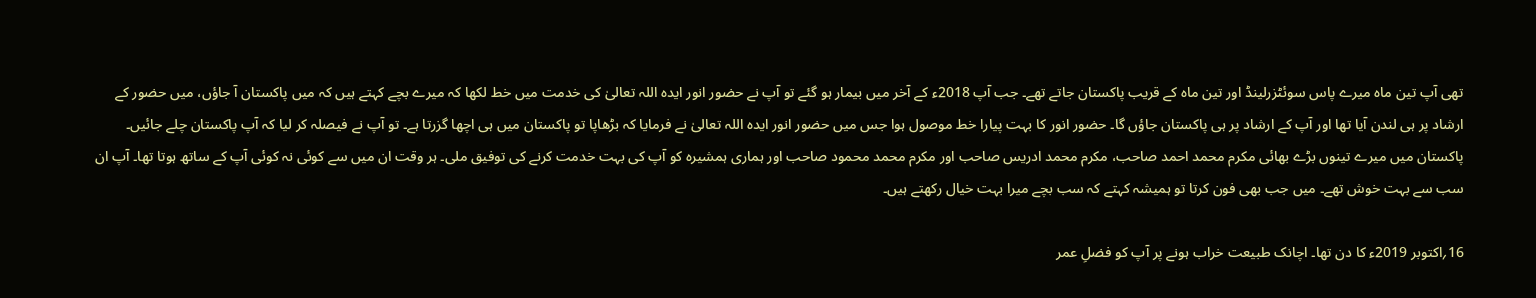تھی آپ تین ماہ میرے پاس سوئٹزرلینڈ اور تین ماہ کے قریب پاکستان جاتے تھے۔ جب آپ 2018ء کے آخر میں بیمار ہو گئے تو آپ نے حضور انور ایدہ اللہ تعالیٰ کی خدمت میں خط لکھا کہ میرے بچے کہتے ہیں کہ میں پاکستان آ جاؤں، میں حضور کے ارشاد پر ہی لندن آیا تھا اور آپ کے ارشاد پر ہی پاکستان جاؤں گا۔ حضور انور کا بہت پیارا خط موصول ہوا جس میں حضور انور ایدہ اللہ تعالیٰ نے فرمایا کہ بڑھاپا تو پاکستان میں ہی اچھا گزرتا ہے۔ تو آپ نے فیصلہ کر لیا کہ آپ پاکستان چلے جائیں۔ پاکستان میں میرے تینوں بڑے بھائی مکرم محمد احمد صاحب، مکرم محمد ادریس صاحب اور مکرم محمد محمود صاحب اور ہماری ہمشیرہ کو آپ کی بہت خدمت کرنے کی توفیق ملی۔ ہر وقت ان میں سے کوئی نہ کوئی آپ کے ساتھ ہوتا تھا۔ آپ ان سب سے بہت خوش تھے۔ میں جب بھی فون کرتا تو ہمیشہ کہتے کہ سب بچے میرا بہت خیال رکھتے ہیں۔

16؍اکتوبر 2019ء کا دن تھا۔ اچانک طبیعت خراب ہونے پر آپ کو فضلِ عمر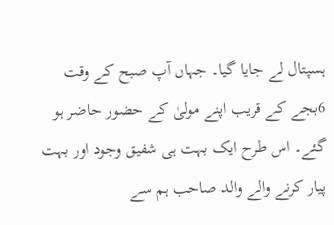ہسپتال لے جایا گیا۔ جہاں آپ صبح کے وقت 6بجے کے قریب اپنے مولیٰ کے حضور حاضر ہو گئے۔ اس طرح ایک بہت ہی شفیق وجود اور بہت پیار کرنے والے والد صاحب ہم سے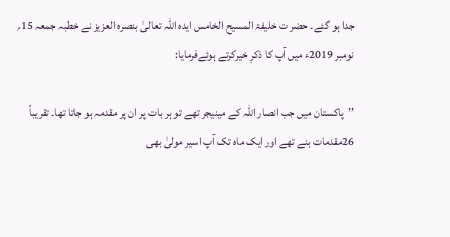جدا ہو گئے۔ حضر ت خلیفۃ المسیح الخامس ایدہ اللہ تعالیٰ بنصرہ العزیز نے خطبہ جمعہ 15؍ نومبر 2019ء میں آپ کا ذکرِ خیرکرتے ہوئےفرمایا:

’’پاکستان میں جب انصار اللہ کے مینیجر تھے تو ہر بات پر ان پر مقدمہ ہو جاتا تھا۔ تقریباً 26مقدمات بنے تھے اور ایک ماہ تک آپ اسیر مولیٰ بھی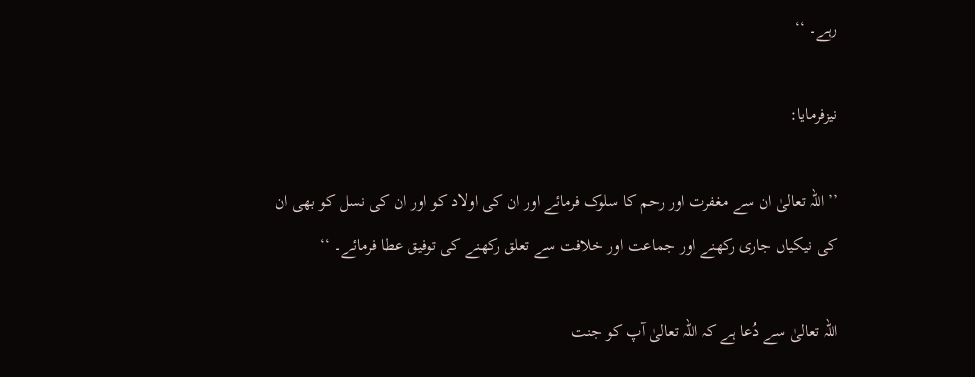رہے۔ ‘‘

نیزفرمایا:

’’اللہ تعالیٰ ان سے مغفرت اور رحم کا سلوک فرمائے اور ان کی اولاد کو اور ان کی نسل کو بھی ان کی نیکیاں جاری رکھنے اور جماعت اور خلافت سے تعلق رکھنے کی توفیق عطا فرمائے۔ ‘‘

اللہ تعالیٰ سے دُعا ہے کہ اللہ تعالیٰ آپ کو جنت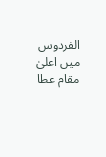الفردوس میں اعلیٰ مقام عطا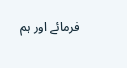فرمائے اور ہم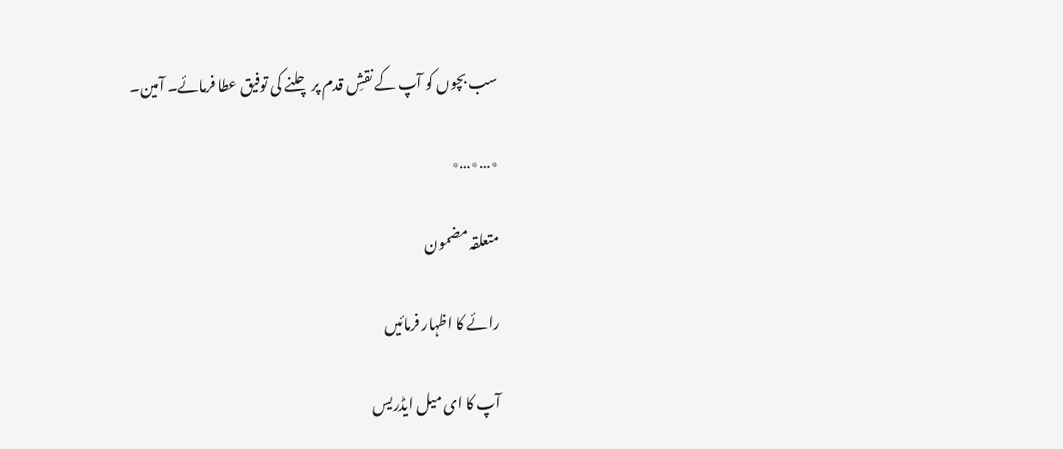سب بچوں کو آپ کے نقشِ قدم پر چلنے کی توفیق عطا فرمائے۔ آمین۔

٭…٭…٭

متعلقہ مضمون

رائے کا اظہار فرمائیں

آپ کا ای میل ایڈریس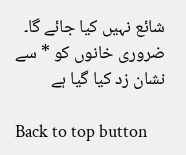شائع نہیں کیا جائے گا۔ ضروری خانوں کو * سے نشان زد کیا گیا ہے

Back to top button